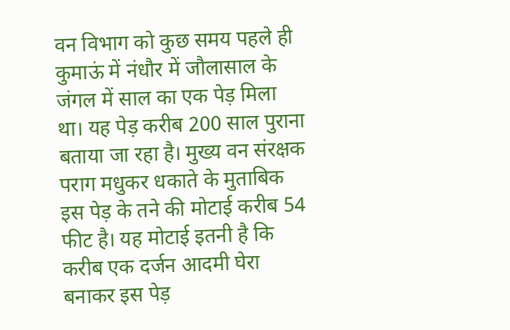वन विभाग को कुछ समय पहले ही कुमाऊं में नंधौर में जौलासाल के जंगल में साल का एक पेड़ मिला था। यह पेड़ करीब 200 साल पुराना बताया जा रहा है। मुख्य वन संरक्षक पराग मधुकर धकाते के मुताबिक इस पेड़ के तने की मोटाई करीब 54 फीट है। यह मोटाई इतनी है कि करीब एक दर्जन आदमी घेरा बनाकर इस पेड़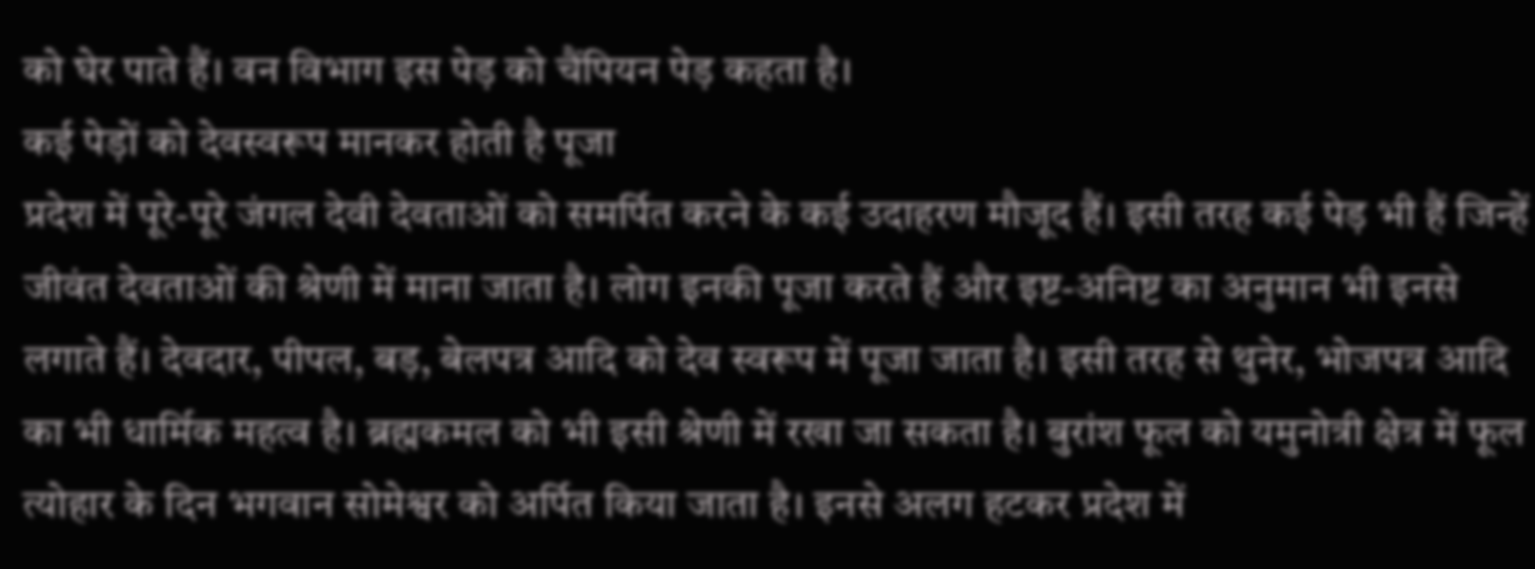को घेर पाते हैं। वन विभाग इस पेड़ को चैंपियन पेड़ कहता है।
कई पेड़ों को देवस्वरूप मानकर होती है पूजा
प्रदेश में पूरे-पूरे जंगल देवी देवताओं को समर्पित करने के कई उदाहरण मौजूद हैं। इसी तरह कई पेड़ भी हैं जिन्हें जीवंत देवताओं की श्रेणी में माना जाता है। लोग इनकी पूजा करते हैं और इष्ट-अनिष्ट का अनुमान भी इनसे लगाते हैं। देवदार, पीपल, बड़, बेलपत्र आदि को देव स्वरूप में पूजा जाता है। इसी तरह से थुनेर, भोजपत्र आदि का भी धार्मिक महत्व है। ब्रह्मकमल को भी इसी श्रेणी में रखा जा सकता है। बुरांश फूल को यमुनोत्री क्षेत्र में फूल त्योहार के दिन भगवान सोमेश्वर को अर्पित किया जाता है। इनसे अलग हटकर प्रदेश में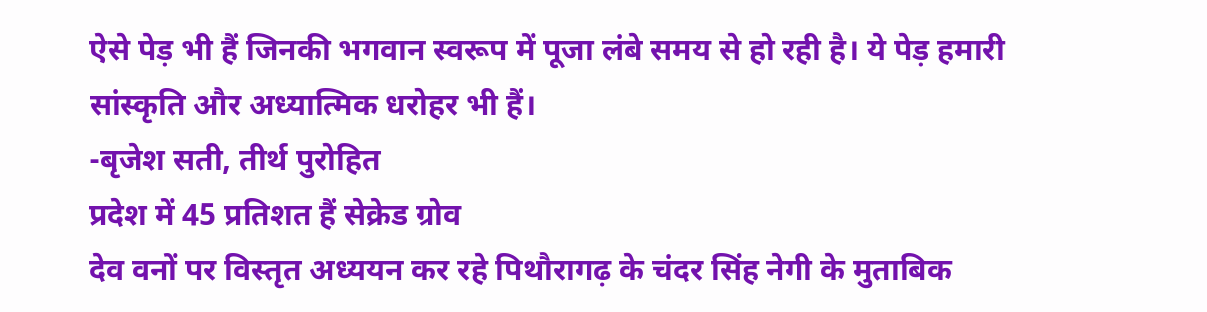ऐसे पेड़ भी हैं जिनकी भगवान स्वरूप में पूजा लंबे समय से हो रही है। ये पेड़ हमारी सांस्कृति और अध्यात्मिक धरोहर भी हैं।
-बृजेश सती, तीर्थ पुरोहित
प्रदेश में 45 प्रतिशत हैं सेक्रेड ग्रोव
देव वनों पर विस्तृत अध्ययन कर रहे पिथौरागढ़ के चंदर सिंह नेगी के मुताबिक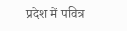प्रदेश में पवित्र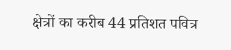क्षेत्रों का करीब 44 प्रतिशत पवित्र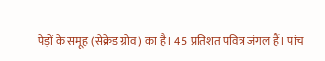पेड़ों के समूह (सेक्रेड ग्रोव) का है। 45 प्रतिशत पवित्र जंगल हैं। पांच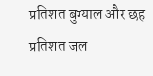प्रतिशत बुग्याल और छह प्रतिशत जल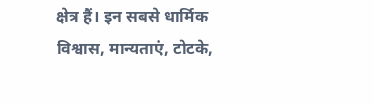क्षेत्र हैं। इन सबसे धार्मिक विश्वास, मान्यताएं, टोटके,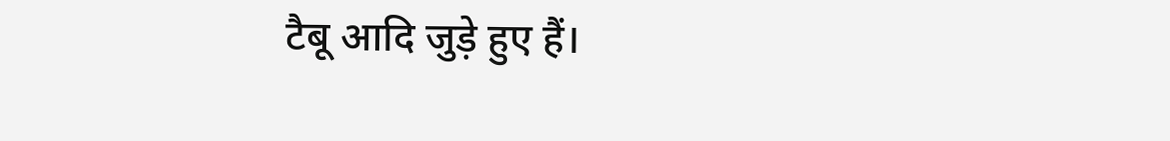टैबू आदि जुड़े हुए हैं।